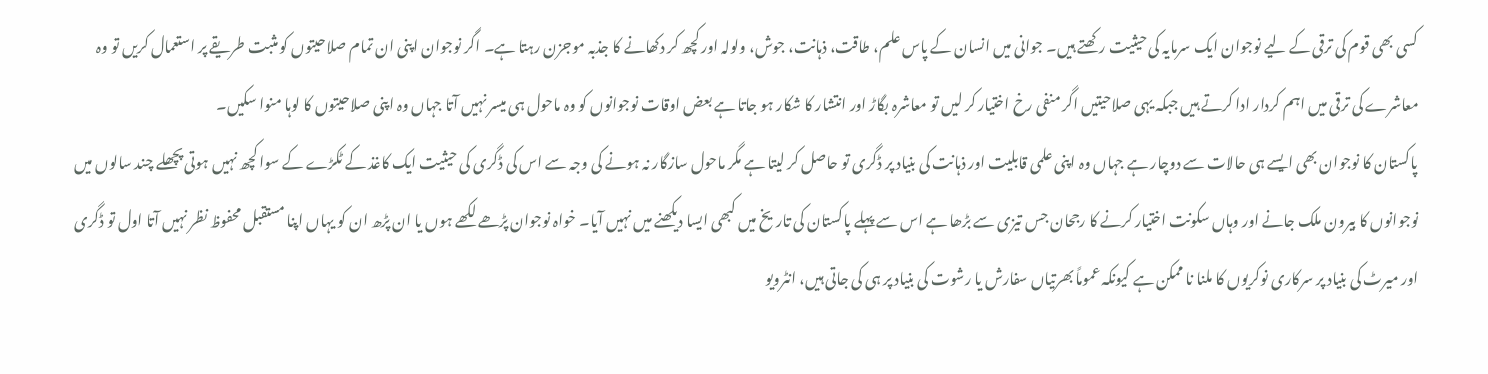کسی بھی قوم کی ترقی کے لیے نوجوان ایک سرمایہ کی حیثیت رکھتے ہیں۔ جوانی میں انسان کے پاس علم، طاقت، ذہانت، جوش، ولولہ اور کچھ کر دکھانے کا جذبہ موجزن رہتا ہے۔ اگر نوجوان اپنی ان تمام صلاحیتوں کو مثبت طریقے پر استعمال کریں تو وہ معاشرے کی ترقی میں اہم کردار ادا کرتے ہیں جبکہ یہی صلاحیتیں اگر منفی رخ اختیار کر لیں تو معاشرہ بگاڑ اور انتشار کا شکار ہو جاتا ہے بعض اوقات نوجوانوں کو وہ ماحول ہی میسر نہیں آتا جہاں وہ اپنی صلاحیتوں کا لوہا منوا سکیں۔
پاکستان کا نوجوان بھی ایسے ہی حالات سے دوچار ہے جہاں وہ اپنی علمی قابلیت اور ذہانت کی بنیاد پر ڈگری تو حاصل کر لیتا ہے مگر ماحول سازگار نہ ہونے کی وجہ سے اس کی ڈگری کی حیثیت ایک کاغذ کے ٹکڑے کے سوا کچھ نہیں ہوتی پچھلے چند سالوں میں نوجوانوں کا بیرون ملک جانے اور وہاں سکونت اختیار کرنے کا رجحان جس تیزی سے بڑھا ہے اس سے پہلے پاکستان کی تاریخ میں کبھی ایسا دیکھنے میں نہیں آیا۔ خواہ نوجوان پڑھے لکھے ہوں یا ان پڑھ ان کو یہاں اپنا مستقبل محفوظ نظر نہیں آتا اول تو ڈگری اور میرٹ کی بنیاد پر سرکاری نوکریوں کا ملنا نا ممکن ہے کیونکہ عموماً بھرتیاں سفارش یا رشوت کی بنیاد پر ہی کی جاتی ہیں، انٹرویو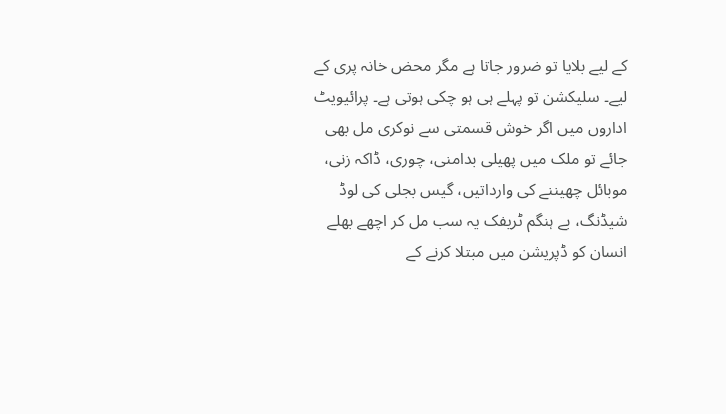کے لیے بلایا تو ضرور جاتا ہے مگر محض خانہ پری کے لیے۔ سلیکشن تو پہلے ہی ہو چکی ہوتی ہے۔ پرائیویٹ اداروں میں اگر خوش قسمتی سے نوکری مل بھی جائے تو ملک میں پھیلی بدامنی، چوری، ڈاکہ زنی، موبائل چھیننے کی وارداتیں، گیس بجلی کی لوڈ شیڈنگ، بے ہنگم ٹریفک یہ سب مل کر اچھے بھلے انسان کو ڈپریشن میں مبتلا کرنے کے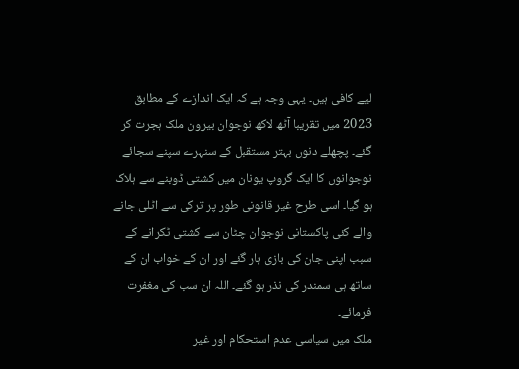لیے کافی ہیں۔ یہی وجہ ہے کہ ایک اندازے کے مطابق 2023 میں تقریبا آٹھ لاکھ نوجوان بیرون ملک ہجرت کر گئے۔ پچھلے دنوں بہتر مستقبل کے سنہرے سپنے سجائے نوجوانوں کا ایک گروپ یونان میں کشتی ڈوبنے سے ہلاک ہو گیا۔ اسی طرح غیر قانونی طور پر ترکی سے اٹلی جانے والے کئی پاکستانی نوجوان چٹان سے کشتی ٹکرانے کے سبب اپنی جان کی بازی ہار گئے اور ان کے خواب ان کے ساتھ ہی سمندر کی نذر ہو گئے۔ اللہ ان سب کی مغفرت فرمائے۔
ملک میں سیاسی عدم استحکام اور غیر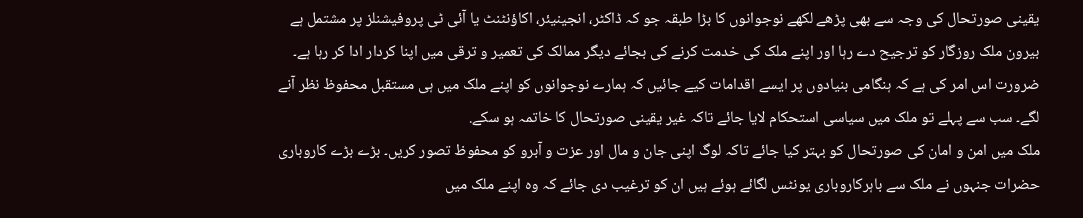یقینی صورتحال کی وجہ سے بھی پڑھے لکھے نوجوانوں کا بڑا طبقہ جو کہ ڈاکٹر، انجینیئر، اکاؤنٹنٹ یا آئی ٹی پروفیشنلز پر مشتمل ہے بیرون ملک روزگار کو ترجیح دے رہا اور اپنے ملک کی خدمت کرنے کی بجائے دیگر ممالک کی تعمیر و ترقی میں اپنا کردار ادا کر رہا ہے۔ ضرورت اس امر کی ہے کہ ہنگامی بنیادوں پر ایسے اقدامات کیے جائیں کہ ہمارے نوجوانوں کو اپنے ملک میں ہی مستقبل محفوظ نظر آنے لگے۔ سب سے پہلے تو ملک میں سیاسی استحکام لایا جائے تاکہ غیر یقینی صورتحال کا خاتمہ ہو سکے.
ملک میں امن و امان کی صورتحال کو بہتر کیا جائے تاکہ لوگ اپنی جان و مال اور عزت و آبرو کو محفوظ تصور کریں۔ بڑے بڑے کاروباری حضرات جنہوں نے ملک سے باہرکاروباری یونٹس لگائے ہوئے ہیں ان کو ترغیب دی جائے کہ وہ اپنے ملک میں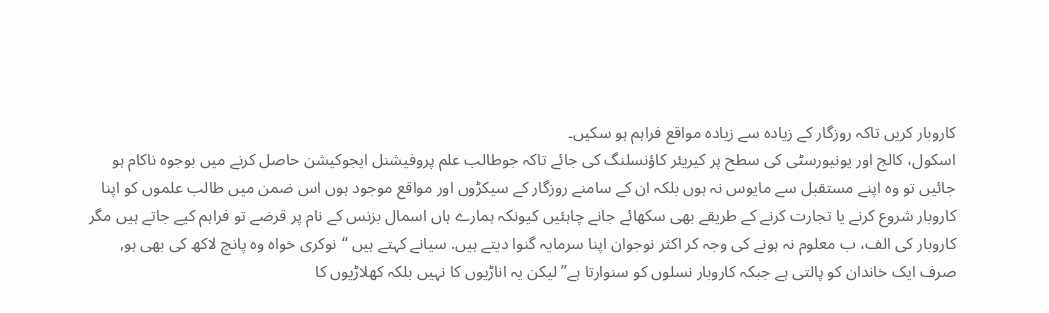کاروبار کریں تاکہ روزگار کے زیادہ سے زیادہ مواقع فراہم ہو سکیں۔
اسکول، کالج اور یونیورسٹی کی سطح پر کیریئر کاؤنسلنگ کی جائے تاکہ جوطالب علم پروفیشنل ایجوکیشن حاصل کرنے میں بوجوہ ناکام ہو جائیں تو وہ اپنے مستقبل سے مایوس نہ ہوں بلکہ ان کے سامنے روزگار کے سیکڑوں اور مواقع موجود ہوں اس ضمن میں طالب علموں کو اپنا کاروبار شروع کرنے یا تجارت کرنے کے طریقے بھی سکھائے جانے چاہئیں کیونکہ ہمارے ہاں اسمال بزنس کے نام پر قرضے تو فراہم کیے جاتے ہیں مگر کاروبار کی الف، ب معلوم نہ ہونے کی وجہ کر اکثر نوجوان اپنا سرمایہ گنوا دیتے ہیں. سیانے کہتے ہیں “نوکری خواہ وہ پانچ لاکھ کی بھی ہو, صرف ایک خاندان کو پالتی ہے جبکہ کاروبار نسلوں کو سنوارتا ہے” لیکن یہ اناڑیوں کا نہیں بلکہ کھلاڑیوں کا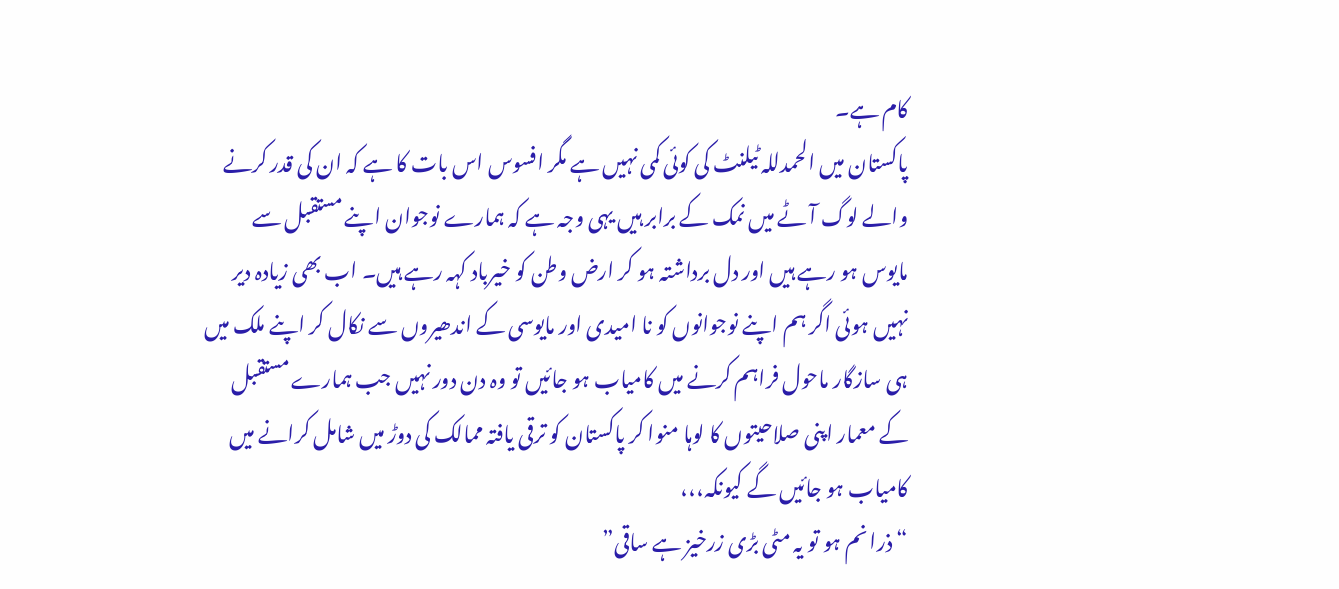کام ہے۔
پاکستان میں الحمدللہ ٹیلنٹ کی کوئی کمی نہیں ہے مگر افسوس اس بات کا ہے کہ ان کی قدر کرنے والے لوگ آٹے میں نمک کے برابر ہیں یہی وجہ ہے کہ ہمارے نوجوان اپنے مستقبل سے مایوس ہو رہے ہیں اور دل برداشتہ ہو کر ارض وطن کو خیرباد کہہ رہے ہیں۔ اب بھی زیادہ دیر نہیں ہوئی اگر ہم اپنے نوجوانوں کو نا امیدی اور مایوسی کے اندھیروں سے نکال کر اپنے ملک میں ہی سازگار ماحول فراہم کرنے میں کامیاب ہو جائیں تو وہ دن دور نہیں جب ہمارے مستقبل کے معمار اپنی صلاحیتوں کا لوہا منوا کر پاکستان کو ترقی یافتہ ممالک کی دوڑ میں شامل کرانے میں کامیاب ہو جائیں گے کیونکہ،،،
“ذرا نم ہو تو یہ مٹی بڑی زرخیز ہے ساقی”